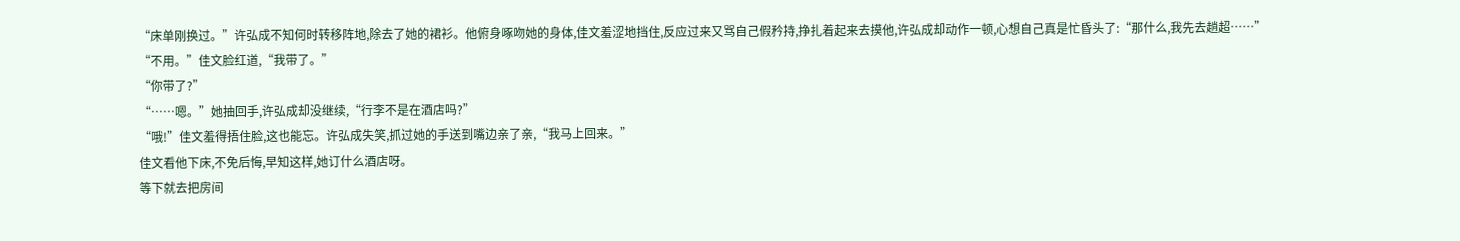“床单刚换过。”许弘成不知何时转移阵地,除去了她的裙衫。他俯身啄吻她的身体,佳文羞涩地挡住,反应过来又骂自己假矜持,挣扎着起来去摸他,许弘成却动作一顿,心想自己真是忙昏头了:“那什么,我先去趟超……”
“不用。”佳文脸红道,“我带了。”
“你带了?”
“……嗯。”她抽回手,许弘成却没继续,“行李不是在酒店吗?”
“哦!”佳文羞得捂住脸,这也能忘。许弘成失笑,抓过她的手送到嘴边亲了亲,“我马上回来。”
佳文看他下床,不免后悔,早知这样,她订什么酒店呀。
等下就去把房间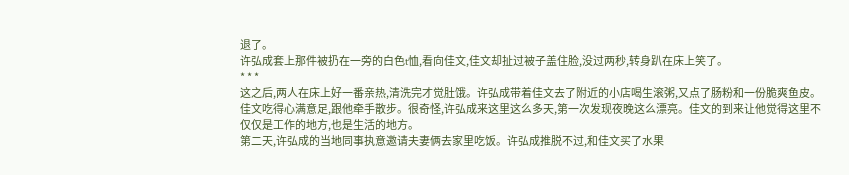退了。
许弘成套上那件被扔在一旁的白色t恤,看向佳文,佳文却扯过被子盖住脸,没过两秒,转身趴在床上笑了。
* * *
这之后,两人在床上好一番亲热,清洗完才觉肚饿。许弘成带着佳文去了附近的小店喝生滚粥,又点了肠粉和一份脆爽鱼皮。佳文吃得心满意足,跟他牵手散步。很奇怪,许弘成来这里这么多天,第一次发现夜晚这么漂亮。佳文的到来让他觉得这里不仅仅是工作的地方,也是生活的地方。
第二天,许弘成的当地同事执意邀请夫妻俩去家里吃饭。许弘成推脱不过,和佳文买了水果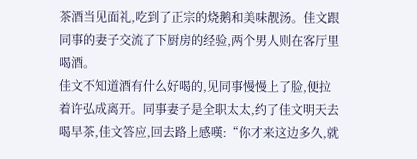茶酒当见面礼,吃到了正宗的烧鹅和美味靓汤。佳文跟同事的妻子交流了下厨房的经验,两个男人则在客厅里喝酒。
佳文不知道酒有什么好喝的,见同事慢慢上了脸,便拉着许弘成离开。同事妻子是全职太太,约了佳文明天去喝早茶,佳文答应,回去路上感嘆:“你才来这边多久,就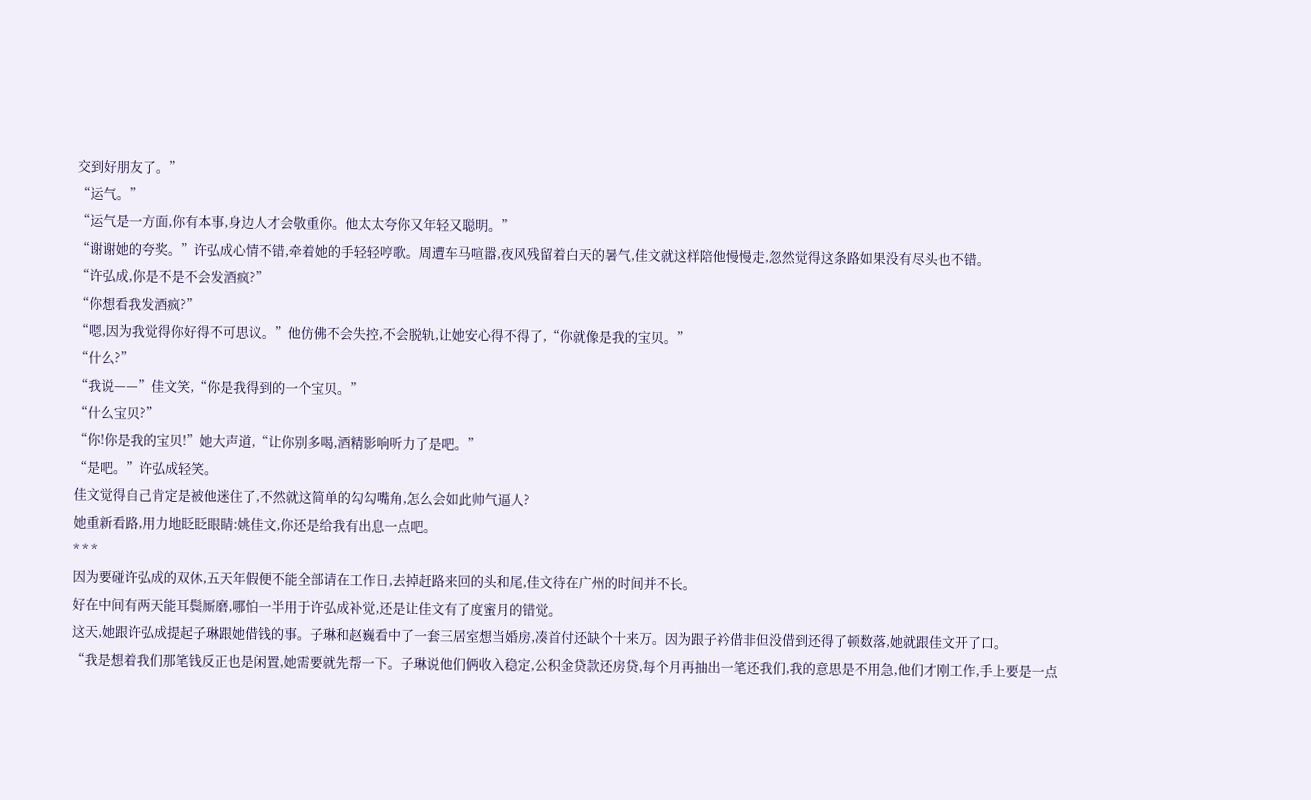交到好朋友了。”
“运气。”
“运气是一方面,你有本事,身边人才会敬重你。他太太夸你又年轻又聪明。”
“谢谢她的夸奖。”许弘成心情不错,牵着她的手轻轻哼歌。周遭车马喧嚣,夜风残留着白天的暑气,佳文就这样陪他慢慢走,忽然觉得这条路如果没有尽头也不错。
“许弘成,你是不是不会发酒疯?”
“你想看我发酒疯?”
“嗯,因为我觉得你好得不可思议。”他仿佛不会失控,不会脱轨,让她安心得不得了,“你就像是我的宝贝。”
“什么?”
“我说——”佳文笑,“你是我得到的一个宝贝。”
“什么宝贝?”
“你!你是我的宝贝!”她大声道,“让你别多喝,酒精影响听力了是吧。”
“是吧。”许弘成轻笑。
佳文觉得自己肯定是被他迷住了,不然就这简单的勾勾嘴角,怎么会如此帅气逼人?
她重新看路,用力地眨眨眼睛:姚佳文,你还是给我有出息一点吧。
* * *
因为要碰许弘成的双休,五天年假便不能全部请在工作日,去掉赶路来回的头和尾,佳文待在广州的时间并不长。
好在中间有两天能耳鬓厮磨,哪怕一半用于许弘成补觉,还是让佳文有了度蜜月的错觉。
这天,她跟许弘成提起子琳跟她借钱的事。子琳和赵巍看中了一套三居室想当婚房,凑首付还缺个十来万。因为跟子衿借非但没借到还得了顿数落,她就跟佳文开了口。
“我是想着我们那笔钱反正也是闲置,她需要就先帮一下。子琳说他们俩收入稳定,公积金贷款还房贷,每个月再抽出一笔还我们,我的意思是不用急,他们才刚工作,手上要是一点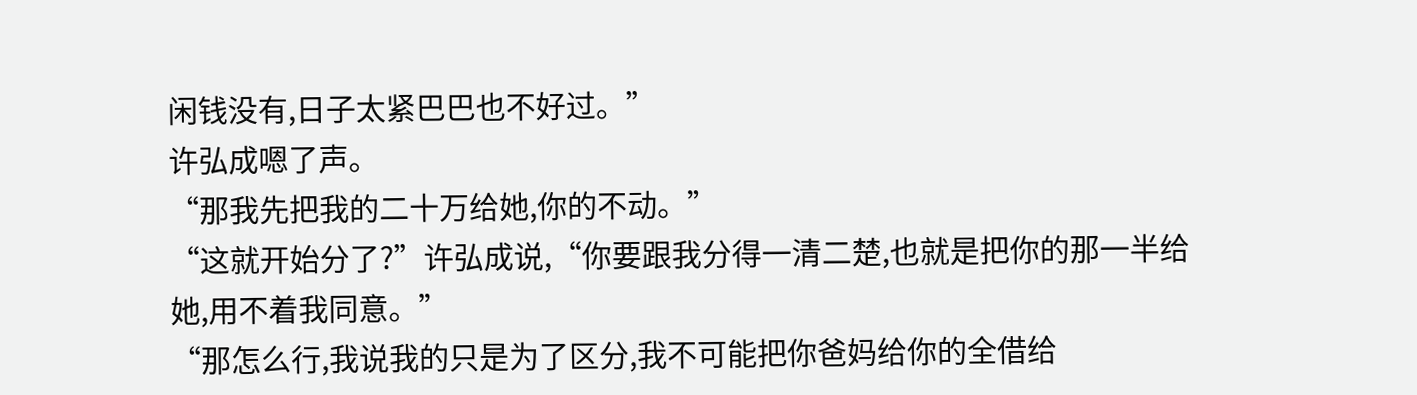闲钱没有,日子太紧巴巴也不好过。”
许弘成嗯了声。
“那我先把我的二十万给她,你的不动。”
“这就开始分了?”许弘成说,“你要跟我分得一清二楚,也就是把你的那一半给她,用不着我同意。”
“那怎么行,我说我的只是为了区分,我不可能把你爸妈给你的全借给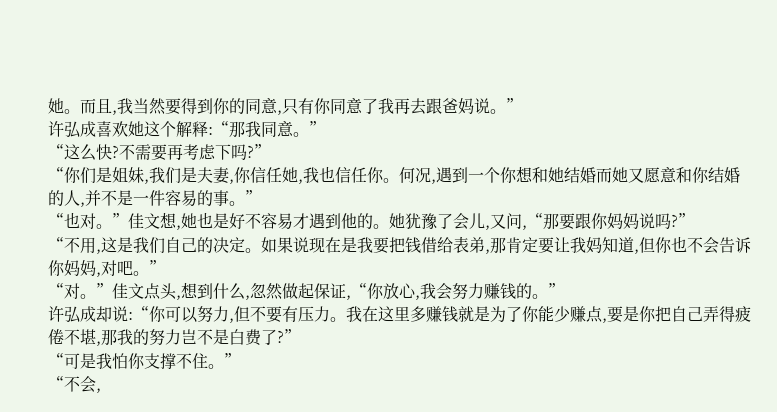她。而且,我当然要得到你的同意,只有你同意了我再去跟爸妈说。”
许弘成喜欢她这个解释:“那我同意。”
“这么快?不需要再考虑下吗?”
“你们是姐妹,我们是夫妻,你信任她,我也信任你。何况,遇到一个你想和她结婚而她又愿意和你结婚的人,并不是一件容易的事。”
“也对。”佳文想,她也是好不容易才遇到他的。她犹豫了会儿,又问,“那要跟你妈妈说吗?”
“不用,这是我们自己的决定。如果说现在是我要把钱借给表弟,那肯定要让我妈知道,但你也不会告诉你妈妈,对吧。”
“对。”佳文点头,想到什么,忽然做起保证,“你放心,我会努力赚钱的。”
许弘成却说:“你可以努力,但不要有压力。我在这里多赚钱就是为了你能少赚点,要是你把自己弄得疲倦不堪,那我的努力岂不是白费了?”
“可是我怕你支撑不住。”
“不会,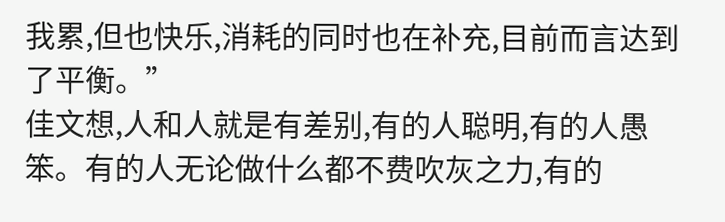我累,但也快乐,消耗的同时也在补充,目前而言达到了平衡。”
佳文想,人和人就是有差别,有的人聪明,有的人愚笨。有的人无论做什么都不费吹灰之力,有的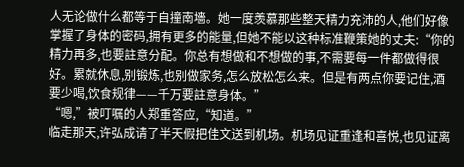人无论做什么都等于自撞南墻。她一度羡慕那些整天精力充沛的人,他们好像掌握了身体的密码,拥有更多的能量,但她不能以这种标准鞭策她的丈夫:“你的精力再多,也要註意分配。你总有想做和不想做的事,不需要每一件都做得很好。累就休息,别锻炼,也别做家务,怎么放松怎么来。但是有两点你要记住,酒要少喝,饮食规律——千万要註意身体。”
“嗯,”被叮嘱的人郑重答应,“知道。”
临走那天,许弘成请了半天假把佳文送到机场。机场见证重逢和喜悦,也见证离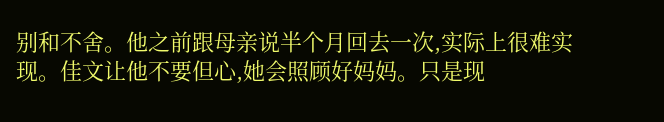别和不舍。他之前跟母亲说半个月回去一次,实际上很难实现。佳文让他不要但心,她会照顾好妈妈。只是现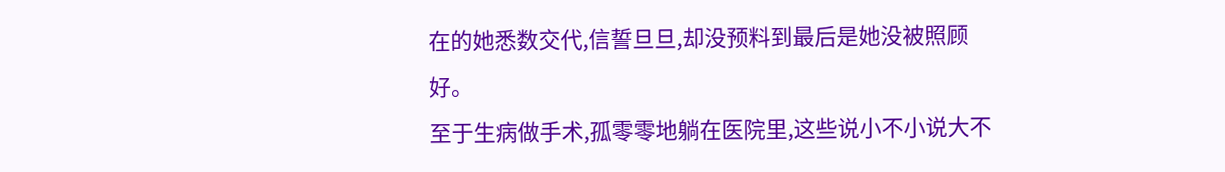在的她悉数交代,信誓旦旦,却没预料到最后是她没被照顾好。
至于生病做手术,孤零零地躺在医院里,这些说小不小说大不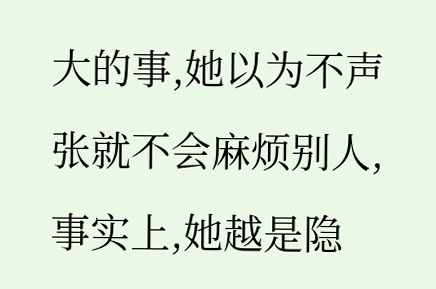大的事,她以为不声张就不会麻烦别人,事实上,她越是隐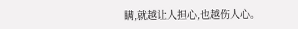瞒,就越让人担心,也越伤人心。